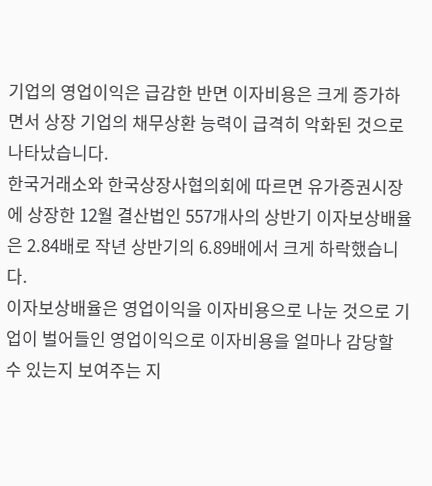기업의 영업이익은 급감한 반면 이자비용은 크게 증가하면서 상장 기업의 채무상환 능력이 급격히 악화된 것으로 나타났습니다.
한국거래소와 한국상장사협의회에 따르면 유가증권시장에 상장한 12월 결산법인 557개사의 상반기 이자보상배율은 2.84배로 작년 상반기의 6.89배에서 크게 하락했습니다.
이자보상배율은 영업이익을 이자비용으로 나눈 것으로 기업이 벌어들인 영업이익으로 이자비용을 얼마나 감당할 수 있는지 보여주는 지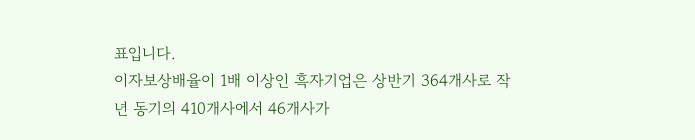표입니다.
이자보상배율이 1배 이상인 흑자기업은 상반기 364개사로 작년 동기의 410개사에서 46개사가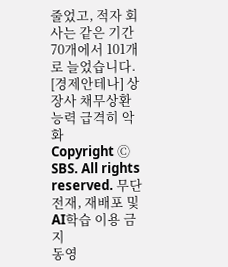줄었고, 적자 회사는 같은 기간 70개에서 101개로 늘었습니다.
[경제안테나] 상장사 채무상환 능력 급격히 악화
Copyright Ⓒ SBS. All rights reserved. 무단 전재, 재배포 및 AI학습 이용 금지
동영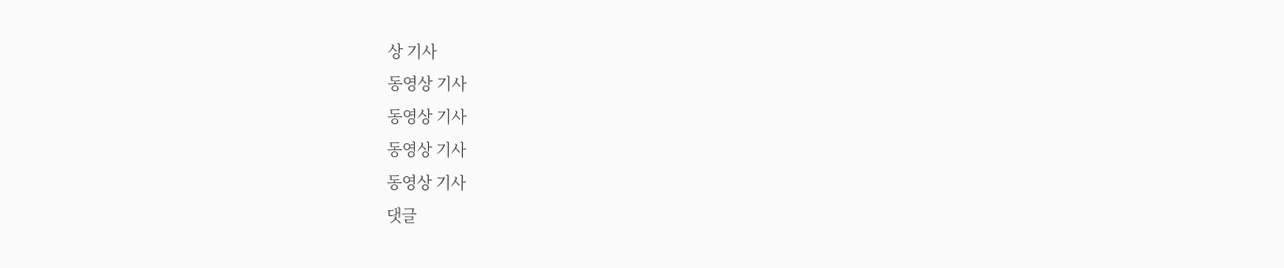상 기사
동영상 기사
동영상 기사
동영상 기사
동영상 기사
댓글